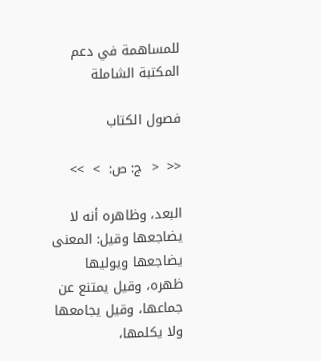للمساهمة في دعم المكتبة الشاملة

فصول الكتاب

<<  <  ج: ص:  >  >>

البعد، وظاهره أنه لا يضاجعها وقيل: المعنى يضاجعها ويوليها ظهره، وقيل يمتنع عن جماعها، وقيل يجامعها ولا يكلمها،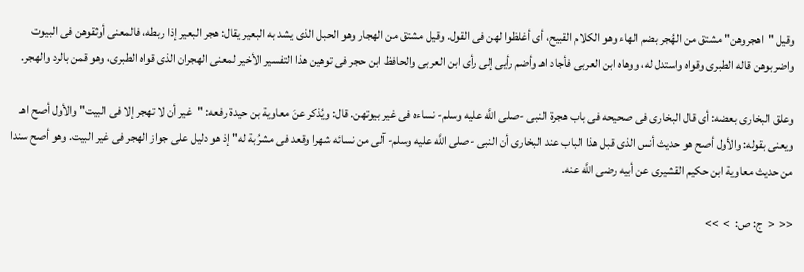وقيل "اهجروهن" مشتق من الهُجر بضم الهاء وهو الكلام القبيح، أى أغلظوا لهن فى القول. وقيل مشتق من الهجار وهو الحبل الذى يشد به البعير يقال: هجر البعير إذا ربطه، فالمعنى أوثقوهن فى البيوت واضربوهن قاله الطبرى وقواه واستدل له، ووهاه ابن العربى فأجاد اهـ وأضم رأيى إلى رأى ابن العربى والحافظ ابن حجر فى توهين هذا التفسير الأخير لمعنى الهجران الذى قواه الطبرى، وهو قمن بالرد والهجر.

وعلق البخارى بعضه: أى قال البخارى فى صحيحه فى باب هجرة النبى -صلى اللَّه عليه وسلم- نساءه فى غير بيوتهن. قال: ويُذكر عنَ معاوية بن حيدة رفعه: "غير أن لا تهجر إلا فى البيت" والأول أصح اهـ ويعنى بقوله: والأول أصح هو حديث أنس الذى قبل هذا الباب عند البخارى أن النبى -صلى اللَّه عليه وسلم- آلى من نسائه شهرا وقعد فى مشرُبة له" إذ هو دليل على جواز الهجر فى غير البيت. وهو أصح سندا من حديث معاوية ابن حكيم القشيرى عن أبيه رضى اللَّه عنه.

<<  <  ج: ص:  >  >>